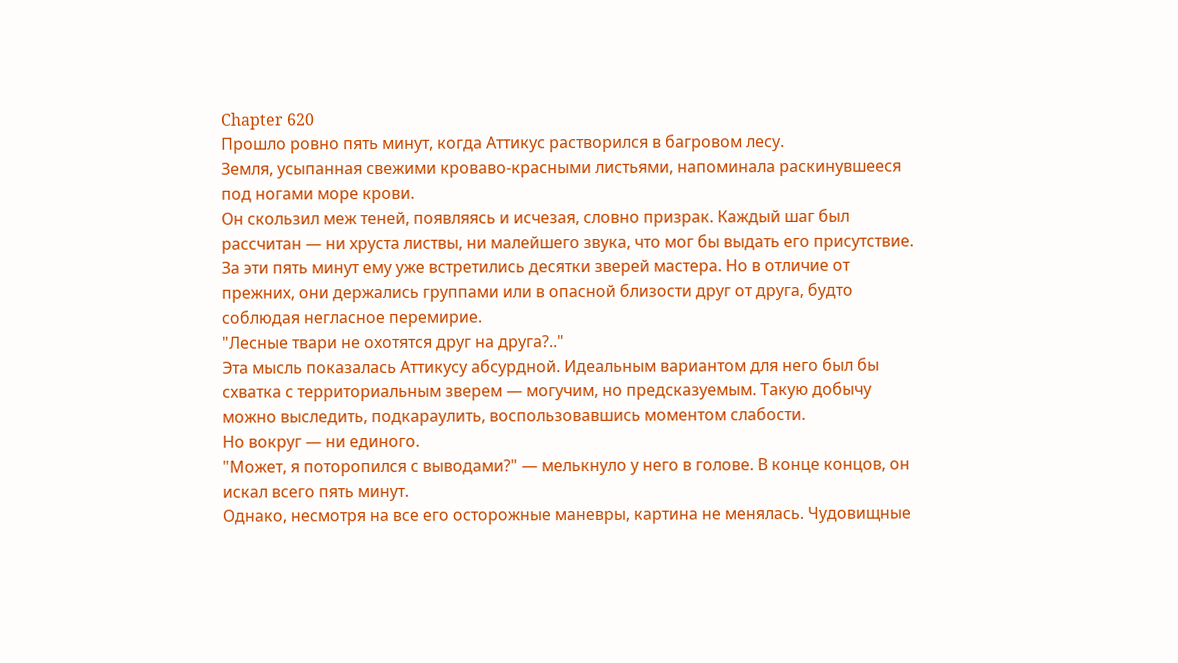Chapter 620
Прошло ровно пять минут, когда Аттикус растворился в багровом лесу.
Земля, усыпанная свежими кроваво-красными листьями, напоминала раскинувшееся под ногами море крови.
Он скользил меж теней, появляясь и исчезая, словно призрак. Каждый шаг был рассчитан — ни хруста листвы, ни малейшего звука, что мог бы выдать его присутствие.
За эти пять минут ему уже встретились десятки зверей мастера. Но в отличие от прежних, они держались группами или в опасной близости друг от друга, будто соблюдая негласное перемирие.
"Лесные твари не охотятся друг на друга?.."
Эта мысль показалась Аттикусу абсурдной. Идеальным вариантом для него был бы схватка с территориальным зверем — могучим, но предсказуемым. Такую добычу можно выследить, подкараулить, воспользовавшись моментом слабости.
Но вокруг — ни единого.
"Может, я поторопился с выводами?" — мелькнуло у него в голове. В конце концов, он искал всего пять минут.
Однако, несмотря на все его осторожные маневры, картина не менялась. Чудовищные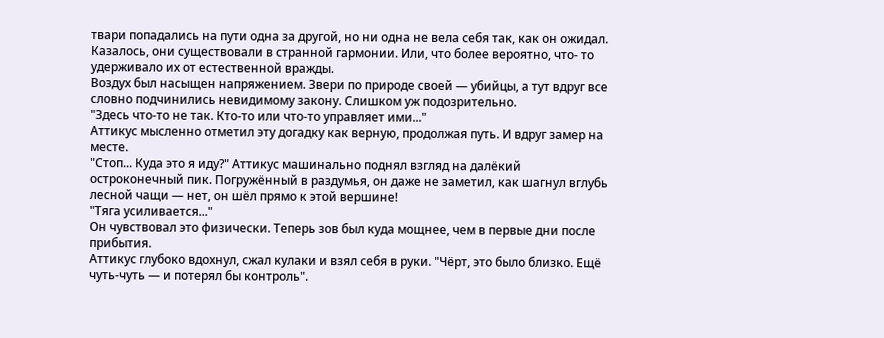твари попадались на пути одна за другой, но ни одна не вела себя так, как он ожидал.
Казалось, они существовали в странной гармонии. Или, что более вероятно, что- то удерживало их от естественной вражды.
Воздух был насыщен напряжением. Звери по природе своей — убийцы, а тут вдруг все словно подчинились невидимому закону. Слишком уж подозрительно.
"Здесь что-то не так. Кто-то или что-то управляет ими..."
Аттикус мысленно отметил эту догадку как верную, продолжая путь. И вдруг замер на месте.
"Стоп... Куда это я иду?" Аттикус машинально поднял взгляд на далёкий остроконечный пик. Погружённый в раздумья, он даже не заметил, как шагнул вглубь лесной чащи — нет, он шёл прямо к этой вершине!
"Тяга усиливается..."
Он чувствовал это физически. Теперь зов был куда мощнее, чем в первые дни после прибытия.
Аттикус глубоко вдохнул, сжал кулаки и взял себя в руки. "Чёрт, это было близко. Ещё чуть-чуть — и потерял бы контроль".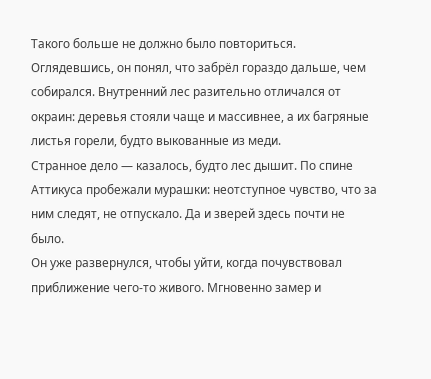Такого больше не должно было повториться.
Оглядевшись, он понял, что забрёл гораздо дальше, чем собирался. Внутренний лес разительно отличался от окраин: деревья стояли чаще и массивнее, а их багряные листья горели, будто выкованные из меди.
Странное дело — казалось, будто лес дышит. По спине Аттикуса пробежали мурашки: неотступное чувство, что за ним следят, не отпускало. Да и зверей здесь почти не было.
Он уже развернулся, чтобы уйти, когда почувствовал приближение чего-то живого. Мгновенно замер и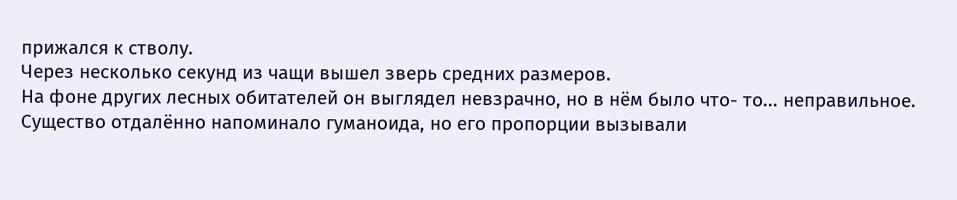прижался к стволу.
Через несколько секунд из чащи вышел зверь средних размеров.
На фоне других лесных обитателей он выглядел невзрачно, но в нём было что- то... неправильное.
Существо отдалённо напоминало гуманоида, но его пропорции вызывали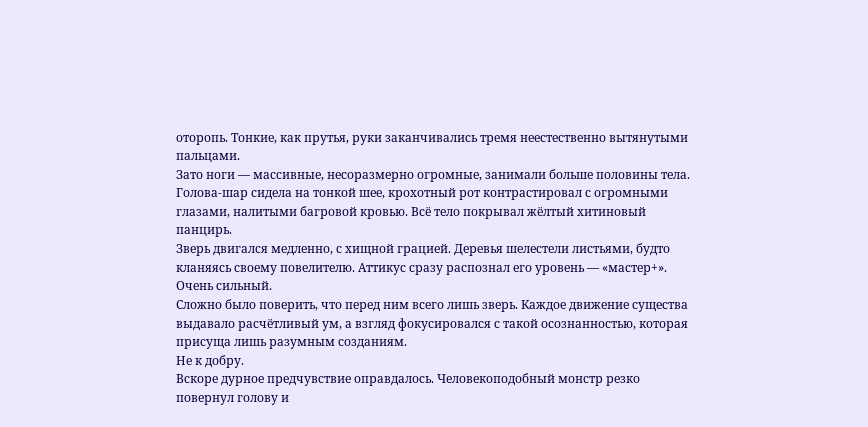оторопь. Тонкие, как прутья, руки заканчивались тремя неестественно вытянутыми пальцами.
Зато ноги — массивные, несоразмерно огромные, занимали больше половины тела. Голова-шар сидела на тонкой шее, крохотный рот контрастировал с огромными глазами, налитыми багровой кровью. Всё тело покрывал жёлтый хитиновый панцирь.
Зверь двигался медленно, с хищной грацией. Деревья шелестели листьями, будто кланяясь своему повелителю. Аттикус сразу распознал его уровень — «мастер+».
Очень сильный.
Сложно было поверить, что перед ним всего лишь зверь. Каждое движение существа выдавало расчётливый ум, а взгляд фокусировался с такой осознанностью, которая присуща лишь разумным созданиям.
Не к добру.
Вскоре дурное предчувствие оправдалось. Человекоподобный монстр резко повернул голову и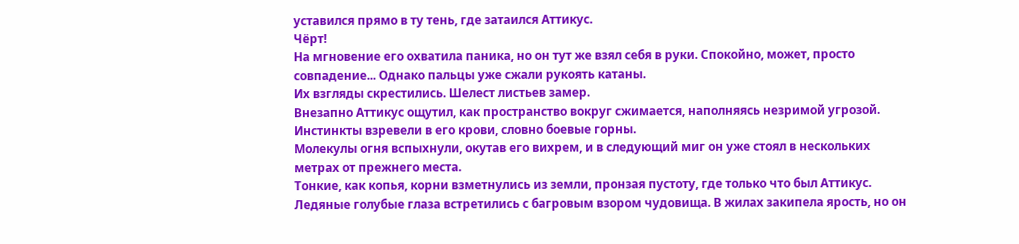уставился прямо в ту тень, где затаился Аттикус.
Чёрт!
На мгновение его охватила паника, но он тут же взял себя в руки. Спокойно, может, просто совпадение... Однако пальцы уже сжали рукоять катаны.
Их взгляды скрестились. Шелест листьев замер.
Внезапно Аттикус ощутил, как пространство вокруг сжимается, наполняясь незримой угрозой. Инстинкты взревели в его крови, словно боевые горны.
Молекулы огня вспыхнули, окутав его вихрем, и в следующий миг он уже стоял в нескольких метрах от прежнего места.
Тонкие, как копья, корни взметнулись из земли, пронзая пустоту, где только что был Аттикус.
Ледяные голубые глаза встретились с багровым взором чудовища. В жилах закипела ярость, но он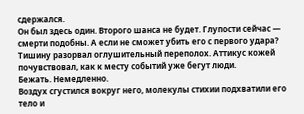сдержался.
Он был здесь один. Второго шанса не будет. Глупости сейчас — смерти подобны. А если не сможет убить его с первого удара? Тишину разорвал оглушительный переполох. Аттикус кожей почувствовал, как к месту событий уже бегут люди.
Бежать. Немедленно.
Воздух сгустился вокруг него, молекулы стихии подхватили его тело и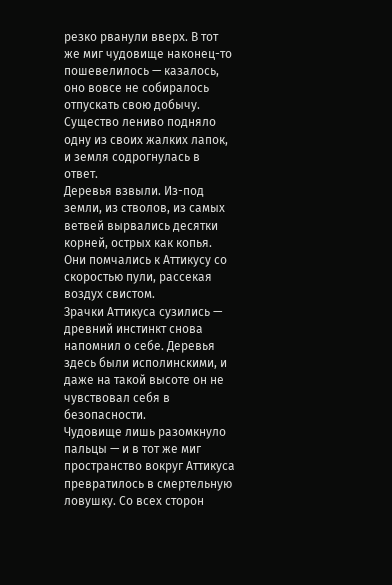резко рванули вверх. В тот же миг чудовище наконец-то пошевелилось — казалось, оно вовсе не собиралось отпускать свою добычу. Существо лениво подняло одну из своих жалких лапок, и земля содрогнулась в ответ.
Деревья взвыли. Из-под земли, из стволов, из самых ветвей вырвались десятки корней, острых как копья. Они помчались к Аттикусу со скоростью пули, рассекая воздух свистом.
Зрачки Аттикуса сузились — древний инстинкт снова напомнил о себе. Деревья здесь были исполинскими, и даже на такой высоте он не чувствовал себя в безопасности.
Чудовище лишь разомкнуло пальцы — и в тот же миг пространство вокруг Аттикуса превратилось в смертельную ловушку. Со всех сторон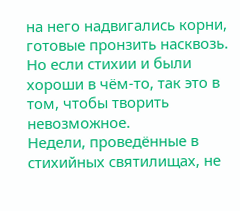на него надвигались корни, готовые пронзить насквозь.
Но если стихии и были хороши в чём-то, так это в том, чтобы творить невозможное.
Недели, проведённые в стихийных святилищах, не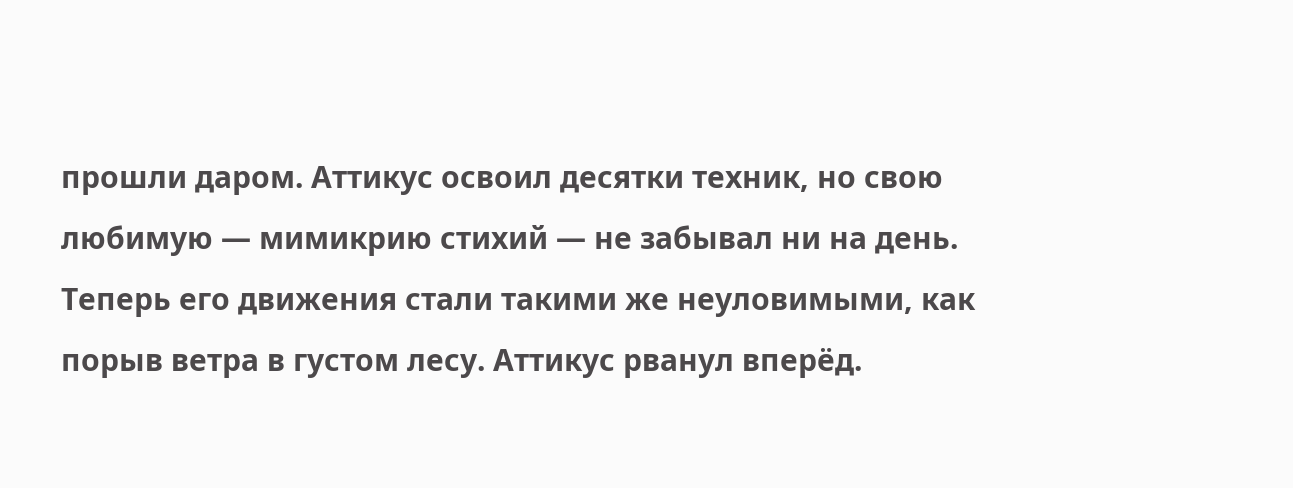прошли даром. Аттикус освоил десятки техник, но свою любимую — мимикрию стихий — не забывал ни на день.
Теперь его движения стали такими же неуловимыми, как порыв ветра в густом лесу. Аттикус рванул вперёд.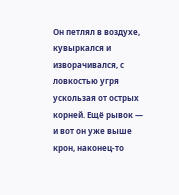Он петлял в воздухе, кувыркался и изворачивался, с ловкостью угря ускользая от острых корней. Ещё рывок — и вот он уже выше крон, наконец-то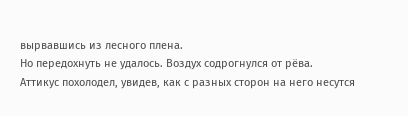вырвавшись из лесного плена.
Но передохнуть не удалось. Воздух содрогнулся от рёва.
Аттикус похолодел, увидев, как с разных сторон на него несутся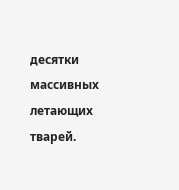десятки массивных летающих тварей.